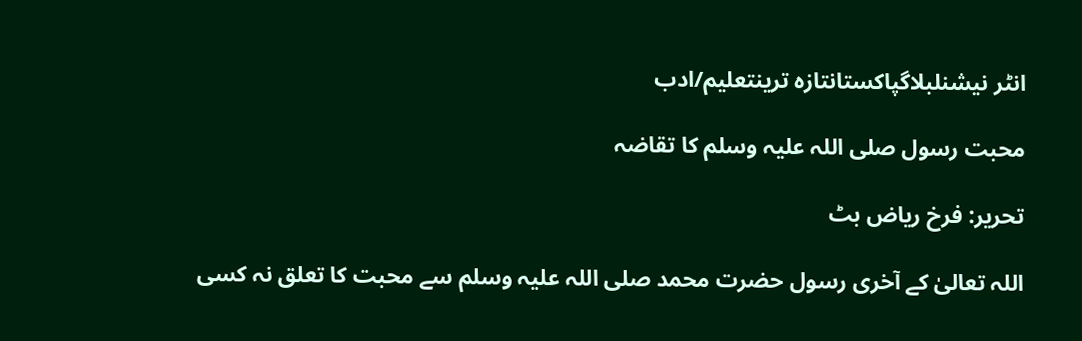انٹر نیشنلبلاگپاکستانتازہ ترینتعلیم/ادب

محبت رسول صلی اللہ علیہ وسلم کا تقاضہ

تحریر: فرخ ریاض بٹ

اللہ تعالیٰ کے آخری رسول حضرت محمد صلی اللہ علیہ وسلم سے محبت کا تعلق نہ کسی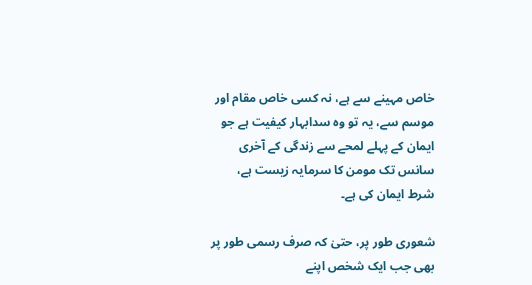خاص مہینے سے ہے، نہ کسی خاص مقام اور موسم سے، یہ تو وہ سدابہار کیفیت ہے جو ایمان کے پہلے لمحے سے زندگی کے آخری سانس تک مومن کا سرمایہ زیست ہے، شرط ایمان کی ہے۔

شعوری طور پر، حتیٰ کہ صرف رسمی طور پر بھی جب ایک شخص اپنے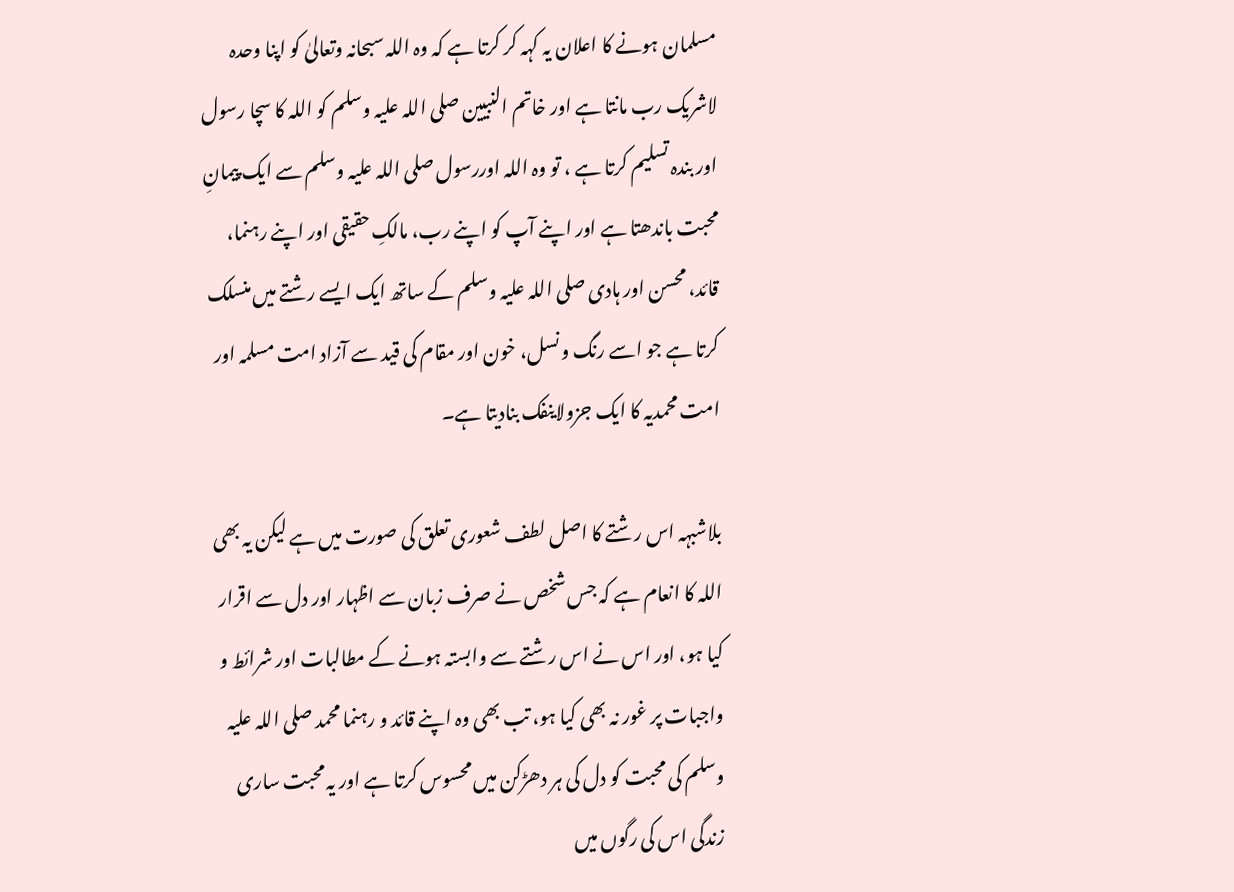مسلمان ہونے کا اعلان یہ کہہ کر کرتا ہے کہ وہ اللہ سبحانہ وتعالیٰ کو اپنا وحدہ لاشریک رب مانتا ہے اور خاتم النبیین صلی اللہ علیہ وسلم کو اللہ کا سچا رسول اور بندہ تسلیم کرتا ہے ، تو وہ اللہ اوررسول صلی اللہ علیہ وسلم سے ایک پیمانِ محبت باندھتا ہے اور اپنے آپ کو اپنے رب، مالکِ حقیقی اور اپنے رہنما، قائد، محسن اور ہادی صلی اللہ علیہ وسلم کے ساتھ ایک ایسے رشتے میں منسلک کرتا ہے جو اسے رنگ و نسل، خون اور مقام کی قید سے آزاد امت مسلمہ اور امت محمدیہ کا ایک جزولاینفک بنادیتا ہے۔

بلاشبہہ اس رشتے کا اصل لطف شعوری تعلق کی صورت میں ہے لیکن یہ بھی اللہ کا انعام ہے کہ جس شخص نے صرف زبان سے اظہار اور دل سے اقرار کیا ہو، اور اس نے اس رشتے سے وابستہ ہونے کے مطالبات اور شرائط و واجبات پر غور نہ بھی کیا ہو، تب بھی وہ اپنے قائد و رہنما محمد صلی اللہ علیہ وسلم کی محبت کو دل کی ہر دھڑکن میں محسوس کرتا ہے اور یہ محبت ساری زندگی اس کی رگوں میں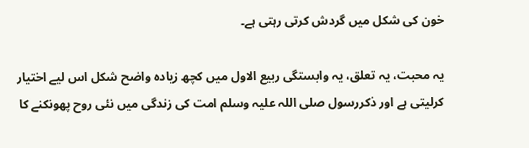خون کی شکل میں گردش کرتی رہتی ہے۔

یہ محبت، یہ تعلق، یہ وابستگی ربیع الاول میں کچھ زیادہ واضح شکل اس لیے اختیار کرلیتی ہے اور ذکررسول صلی اللہ علیہ وسلم امت کی زندگی میں نئی روح پھونکنے کا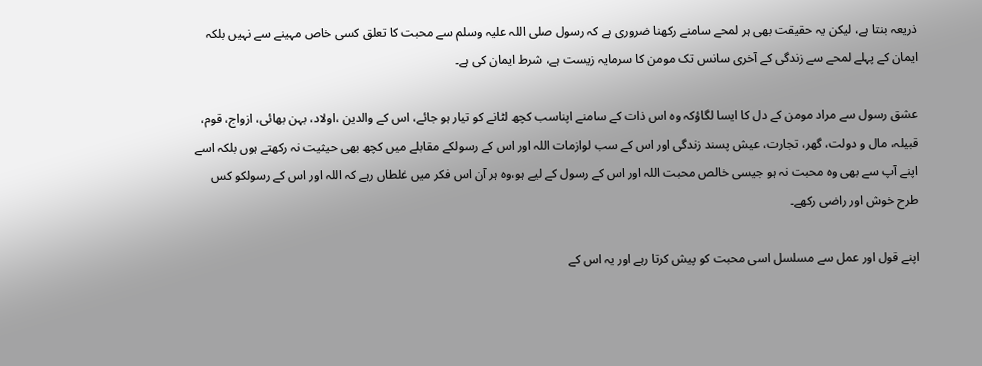ذریعہ بنتا ہے، لیکن یہ حقیقت بھی ہر لمحے سامنے رکھنا ضروری ہے کہ رسول صلی اللہ علیہ وسلم سے محبت کا تعلق کسی خاص مہینے سے نہیں بلکہ ایمان کے پہلے لمحے سے زندگی کے آخری سانس تک مومن کا سرمایہ زیست ہے، شرط ایمان کی ہے۔

عشق رسول سے مراد مومن کے دل کا ایسا لگاؤکہ وہ اس ذات کے سامنے اپناسب کچھ لٹانے کو تیار ہو جائے، اس کے والدین ،اولاد، بہن بھائی، ازواج، قوم، قبیلہ، مال و دولت، گھر، تجارت، عیش پسند زندگی اور اس کے سب لوازمات اللہ اور اس کے رسولکے مقابلے میں کچھ بھی حیثیت نہ رکھتے ہوں بلکہ اسے اپنے آپ سے بھی وہ محبت نہ ہو جیسی خالص محبت اللہ اور اس کے رسول کے لیے ہو،وہ ہر آن اس فکر میں غلطاں رہے کہ اللہ اور اس کے رسولکو کس طرح خوش اور راضی رکھے۔

اپنے قول اور عمل سے مسلسل اسی محبت کو پیش کرتا رہے اور یہ اس کے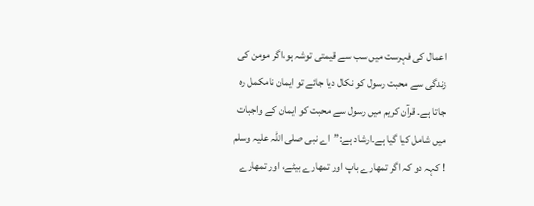اعمال کی فہرست میں سب سے قیمتی توشہ ہو،اگر مومن کی زندگی سے محبت رسول کو نکال دیا جائے تو ایمان نامکمل رہ جاتا ہے۔ قرآن کریم میں رسول سے محبت کو ایمان کے واجبات میں شامل کیا گیا ہے۔ارشاد ہے:”اے نبی صلی اللہ علیہ وسلم ! کہہ دو کہ اگر تمھارے باپ اور تمھارے بیٹے، اور تمھارے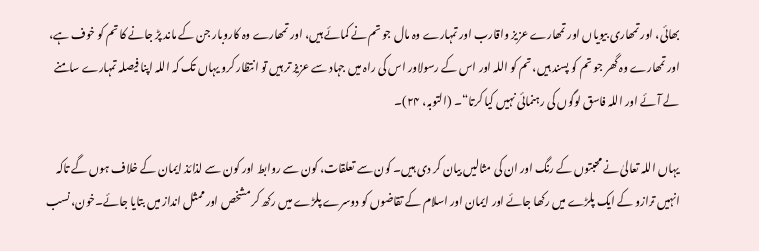بھائی، اور تمھاری بیویاں اور تمھارے عزیز واقارب اور تمہارے وہ مال جو تم نے کمائے ہیں، اور تمھارے وہ کاروبار جن کے ماند پڑ جانے کا تم کو خوف ہے، اور تمھارے وہ گھر جو تم کو پسند ہیں، تم کو اللہ اور اس کے رسولاور اس کی راہ میں جہاد سے عزیز تر ہیں تو انتظار کرو یہاں تک کہ اللہ اپنا فیصلہ تمہارے سامنے لے آئے اور اللہ فاسق لوگوں کی رہنمائی نہیں کیا کرتا“۔ (التوبہ، ۲۴)۔

یہاں اللہ تعالیٰ نے محبتوں کے رنگ اور ان کی مثالیں بیان کر دی ہیں۔ کون سے تعلقات، کون سے روابط اور کون سے لذائذ ایمان کے خلاف ہوں گے تاکہ انہیں ترازو کے ایک پلڑے میں رکھا جائے اور ایمان اور اسلام کے تقاضوں کو دوسرے پلڑے میں رکھ کر مشخص اور ممثل انداز میں بتایا جائے۔خون، نسب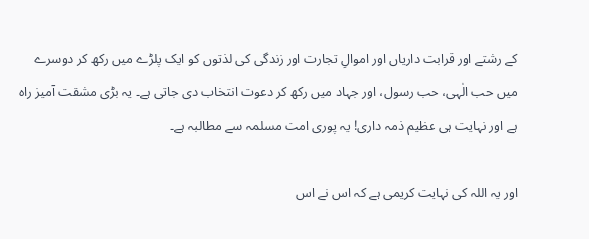کے رشتے اور قرابت داریاں اور اموالِ تجارت اور زندگی کی لذتوں کو ایک پلڑے میں رکھ کر دوسرے میں حب الٰہی، حب رسول، اور جہاد میں رکھ کر دعوت انتخاب دی جاتی ہے۔ یہ بڑی مشقت آمیز راہ ہے اور نہایت ہی عظیم ذمہ داری! یہ پوری امت مسلمہ سے مطالبہ ہے۔

اور یہ اللہ کی نہایت کریمی ہے کہ اس نے اس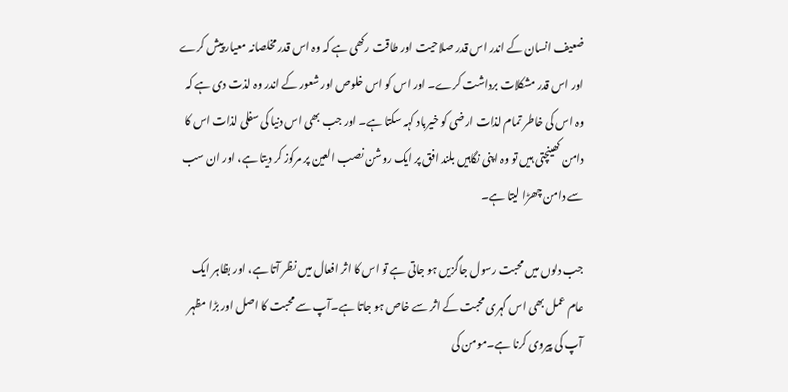ضعیف انسان کے اندر اس قدر صلاحیت اور طاقت رکھی ہے کہ وہ اس قدر مخلصانہ معیار پیش کرے اور اس قدر مشکلات برداشت کرے۔ اور اس کو اس خلوص اور شعور کے اندر وہ لذت دی ہے کہ وہ اس کی خاطر تمام لذات ارضی کو خیرباد کہہ سکتا ہے۔ اور جب بھی اس دنیا کی سفلی لذات اس کا دامن کھینچتی ہیں تو وہ اپنی نگاہیں بلند افق پر ایک روشن نصب العین پر مرکوز کر دیتا ہے، اور ان سب سے دامن چھڑا لیتا ہے۔

جب دلوں میں محبت رسول جاگزیں ہو جاتی ہے تو اس کا اثر افعال میں نظر آتا ہے، اور بظاہر ایک عام عمل بھی اس گہری محبت کے اثر سے خاص ہو جاتا ہے۔آپ سے محبت کا اصل اور بڑا مظہر آپ کی پیروی کرنا ہے۔مومن کی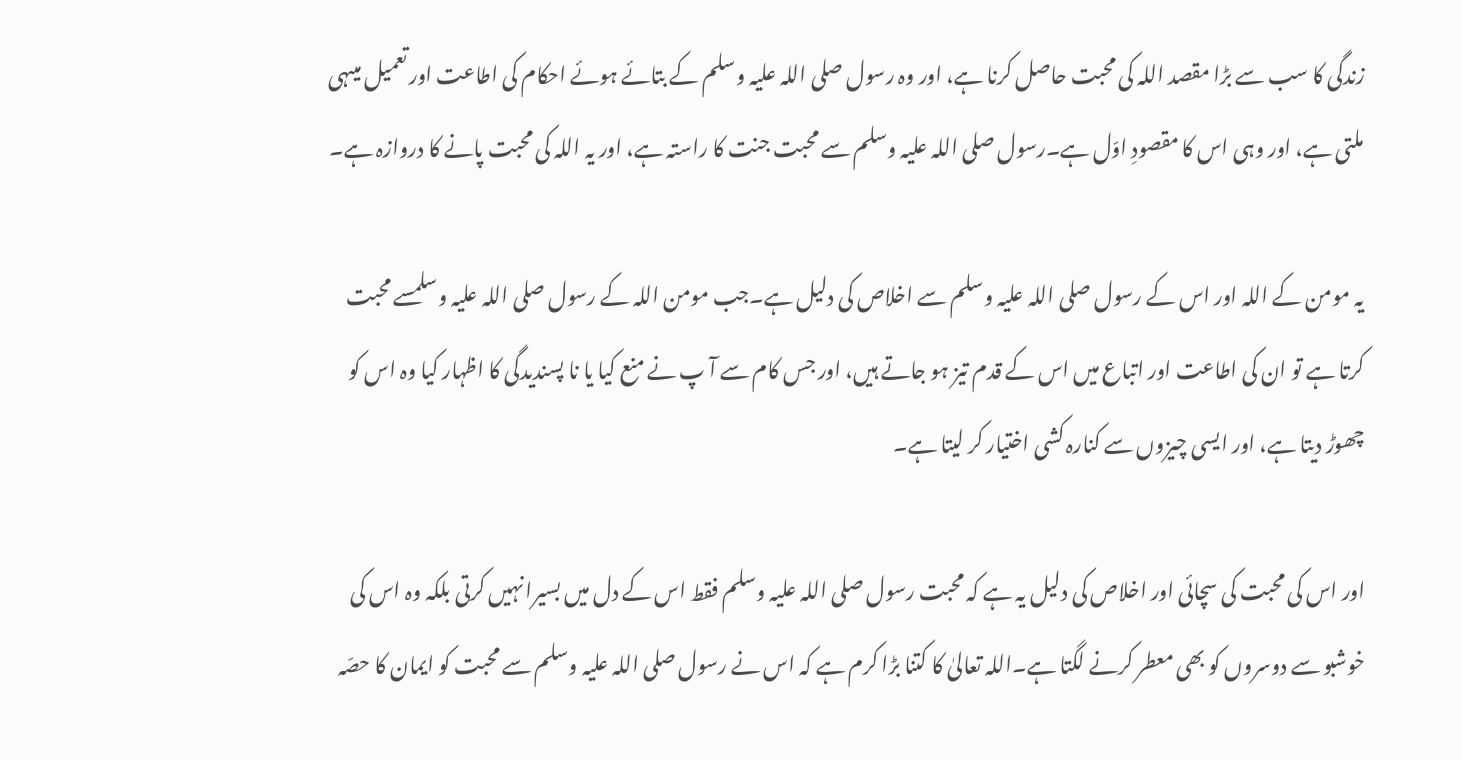زندگی کا سب سے بڑا مقصد اللہ کی محبت حاصل کرنا ہے، اور وہ رسول صلی اللہ علیہ وسلم کے بتائے ہوئے احکام کی اطاعت اور تعمیل میںہی ملتی ہے، اور وہی اس کا مقصودِ اوّل ہے۔رسول صلی اللہ علیہ وسلم سے محبت جنت کا راستہ ہے، اور یہ اللہ کی محبت پانے کا دروازہ ہے۔

یہ مومن کے اللہ اور اس کے رسول صلی اللہ علیہ وسلم سے اخلاص کی دلیل ہے۔جب مومن اللہ کے رسول صلی اللہ علیہ وسلمسے محبت کرتا ہے تو ان کی اطاعت اور اتباع میں اس کے قدم تیز ہو جاتے ہیں، اور جس کام سے آ پ نے منع کیا یا نا پسندیدگی کا اظہار کیا وہ اس کو چھوڑ دیتا ہے، اور ایسی چیزوں سے کنارہ کشی اختیار کر لیتا ہے۔

اور اس کی محبت کی سچائی اور اخلاص کی دلیل یہ ہے کہ محبت رسول صلی اللہ علیہ وسلم فقط اس کے دل میں بسیرا نہیں کرتی بلکہ وہ اس کی خوشبو سے دوسروں کو بھی معطر کرنے لگتا ہے۔اللہ تعالیٰ کا کتنا بڑا کرم ہے کہ اس نے رسول صلی اللہ علیہ وسلم سے محبت کو ایمان کا حصّہ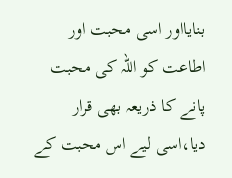بنایااور اسی محبت اور اطاعت کو اللہ کی محبت پانے کا ذریعہ بھی قرار دیا،اسی لیے اس محبت کے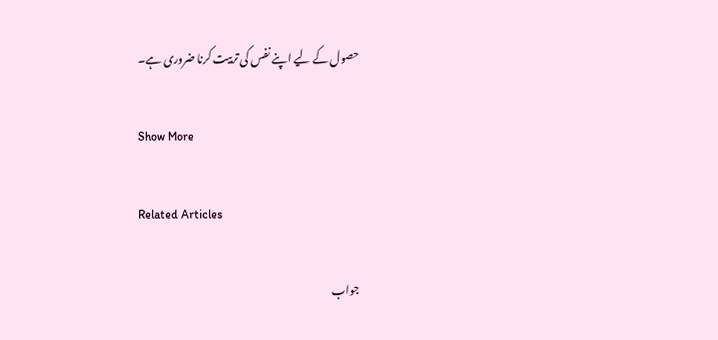حصول کے لیے اپنے نفس کی تربیت کرنا ضروری ہے۔

Show More

Related Articles

جواب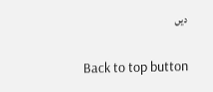دیں

Back to top button